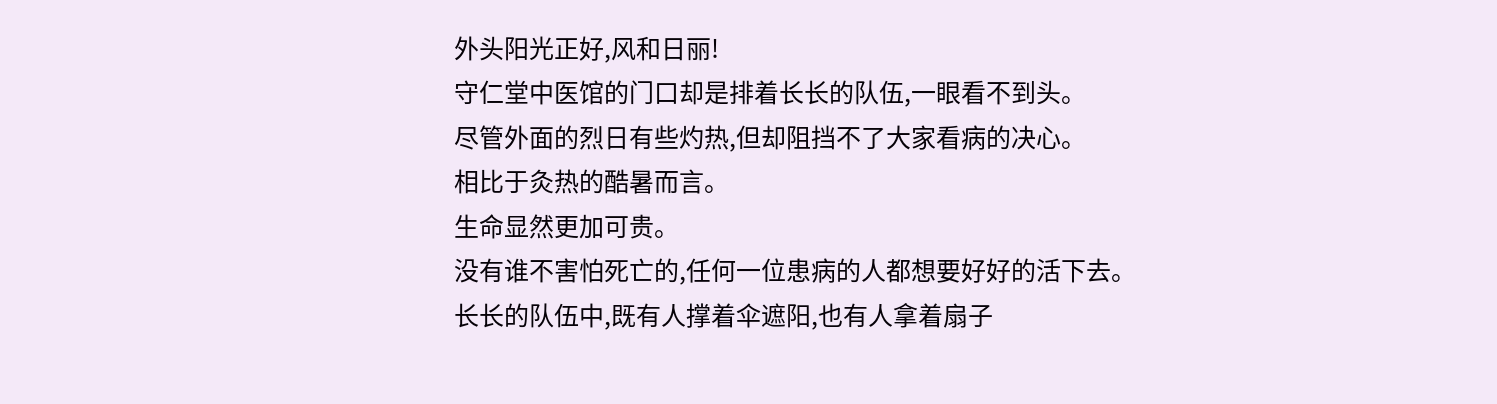外头阳光正好,风和日丽!
守仁堂中医馆的门口却是排着长长的队伍,一眼看不到头。
尽管外面的烈日有些灼热,但却阻挡不了大家看病的决心。
相比于灸热的酷暑而言。
生命显然更加可贵。
没有谁不害怕死亡的,任何一位患病的人都想要好好的活下去。
长长的队伍中,既有人撑着伞遮阳,也有人拿着扇子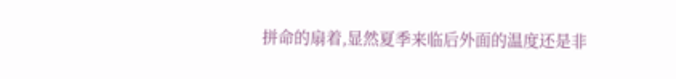拼命的扇着,显然夏季来临后外面的温度还是非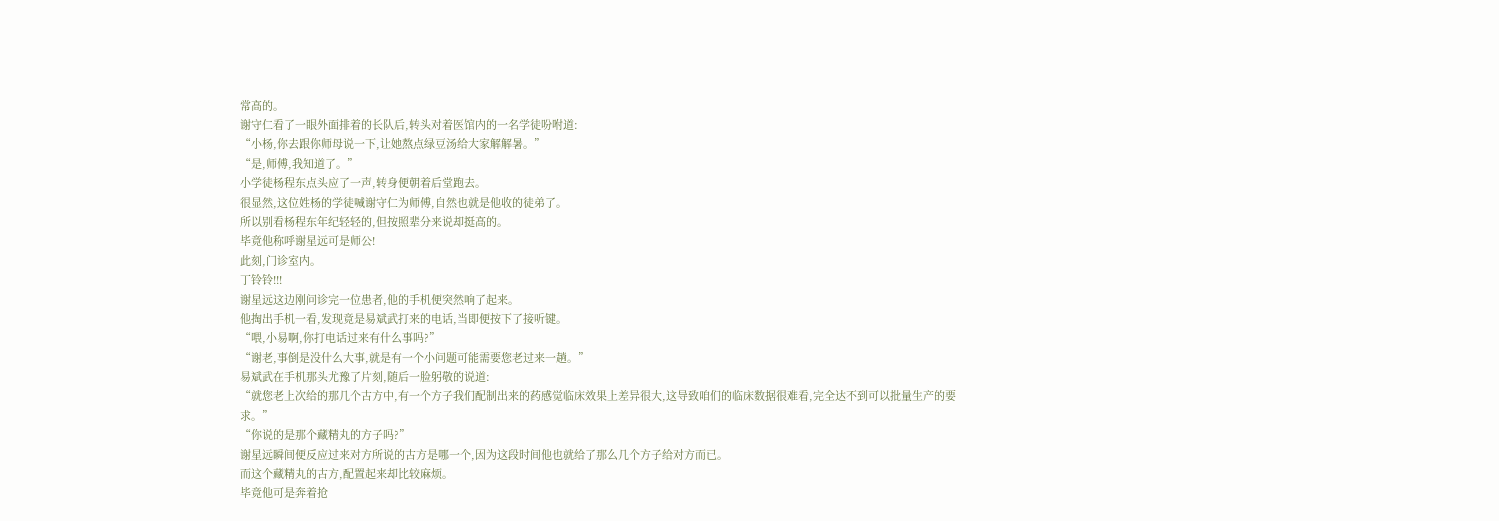常高的。
谢守仁看了一眼外面排着的长队后,转头对着医馆内的一名学徒吩咐道:
“小杨,你去跟你师母说一下,让她熬点绿豆汤给大家解解暑。”
“是,师傅,我知道了。”
小学徒杨程东点头应了一声,转身便朝着后堂跑去。
很显然,这位姓杨的学徒喊谢守仁为师傅,自然也就是他收的徒弟了。
所以别看杨程东年纪轻轻的,但按照辈分来说却挺高的。
毕竟他称呼谢星远可是师公!
此刻,门诊室内。
丁铃铃!!!
谢星远这边刚问诊完一位患者,他的手机便突然响了起来。
他掏出手机一看,发现竟是易斌武打来的电话,当即便按下了接听键。
“喂,小易啊,你打电话过来有什么事吗?”
“谢老,事倒是没什么大事,就是有一个小问题可能需要您老过来一趟。”
易斌武在手机那头尤豫了片刻,随后一脸躬敬的说道:
“就您老上次给的那几个古方中,有一个方子我们配制出来的药感觉临床效果上差异很大,这导致咱们的临床数据很难看,完全达不到可以批量生产的要求。”
“你说的是那个藏精丸的方子吗?”
谢星远瞬间便反应过来对方所说的古方是哪一个,因为这段时间他也就给了那么几个方子给对方而已。
而这个藏精丸的古方,配置起来却比较麻烦。
毕竟他可是奔着抢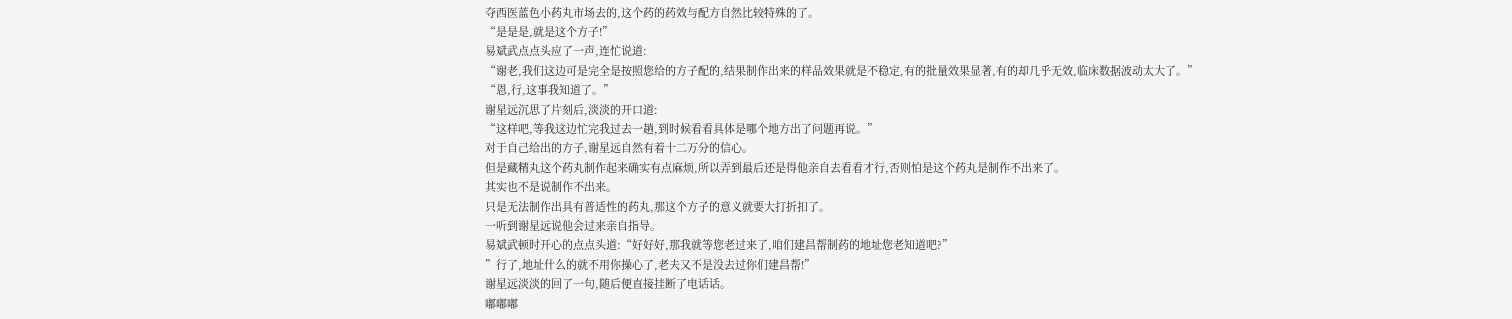夺西医蓝色小药丸市场去的,这个药的药效与配方自然比较特殊的了。
“是是是,就是这个方子!”
易斌武点点头应了一声,连忙说道:
“谢老,我们这边可是完全是按照您给的方子配的,结果制作出来的样品效果就是不稳定,有的批量效果显著,有的却几乎无效,临床数据波动太大了。”
“恩,行,这事我知道了。”
谢星远沉思了片刻后,淡淡的开口道:
“这样吧,等我这边忙完我过去一趟,到时候看看具体是哪个地方出了问题再说。”
对于自己给出的方子,谢星远自然有着十二万分的信心。
但是藏精丸这个药丸制作起来确实有点麻烦,所以弄到最后还是得他亲自去看看才行,否则怕是这个药丸是制作不出来了。
其实也不是说制作不出来。
只是无法制作出具有普适性的药丸,那这个方子的意义就要大打折扣了。
一听到谢星远说他会过来亲自指导。
易斌武顿时开心的点点头道:“好好好,那我就等您老过来了,咱们建昌帮制药的地址您老知道吧?”
”行了,地址什么的就不用你操心了,老夫又不是没去过你们建昌帮!”
谢星远淡淡的回了一句,随后便直接挂断了电话话。
嘟嘟嘟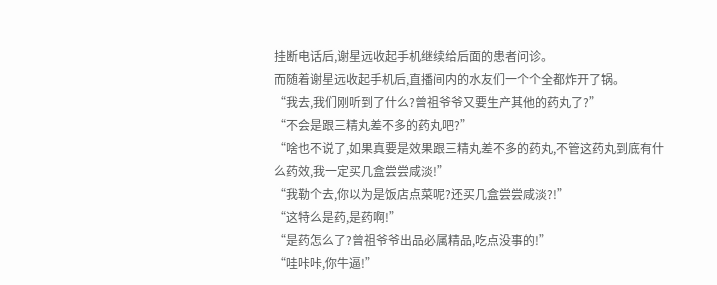挂断电话后,谢星远收起手机继续给后面的患者问诊。
而随着谢星远收起手机后,直播间内的水友们一个个全都炸开了锅。
“我去,我们刚听到了什么?曾祖爷爷又要生产其他的药丸了?”
“不会是跟三精丸差不多的药丸吧?”
“啥也不说了,如果真要是效果跟三精丸差不多的药丸,不管这药丸到底有什么药效,我一定买几盒尝尝咸淡!”
“我勒个去,你以为是饭店点菜呢?还买几盒尝尝咸淡?!”
“这特么是药,是药啊!”
“是药怎么了?曾祖爷爷出品必属精品,吃点没事的!”
“哇咔咔,你牛逼!”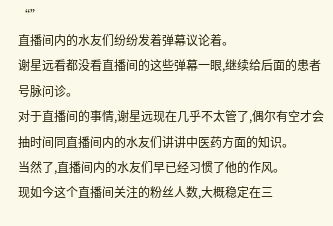“”
直播间内的水友们纷纷发着弹幕议论着。
谢星远看都没看直播间的这些弹幕一眼,继续给后面的患者号脉问诊。
对于直播间的事情,谢星远现在几乎不太管了,偶尔有空才会抽时间同直播间内的水友们讲讲中医药方面的知识。
当然了,直播间内的水友们早已经习惯了他的作风。
现如今这个直播间关注的粉丝人数,大概稳定在三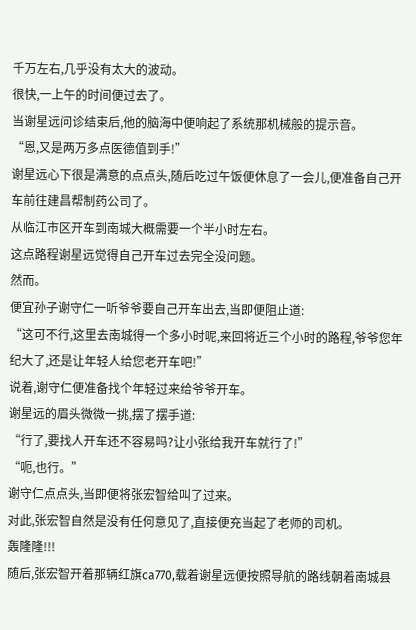千万左右,几乎没有太大的波动。
很快,一上午的时间便过去了。
当谢星远问诊结束后,他的脑海中便响起了系统那机械般的提示音。
“恩,又是两万多点医德值到手!”
谢星远心下很是满意的点点头,随后吃过午饭便休息了一会儿,便准备自己开车前往建昌帮制药公司了。
从临江市区开车到南城大概需要一个半小时左右。
这点路程谢星远觉得自己开车过去完全没问题。
然而。
便宜孙子谢守仁一听爷爷要自己开车出去,当即便阻止道:
“这可不行,这里去南城得一个多小时呢,来回将近三个小时的路程,爷爷您年纪大了,还是让年轻人给您老开车吧!”
说着,谢守仁便准备找个年轻过来给爷爷开车。
谢星远的眉头微微一挑,摆了摆手道:
“行了,要找人开车还不容易吗?让小张给我开车就行了!”
“呃,也行。”
谢守仁点点头,当即便将张宏智给叫了过来。
对此,张宏智自然是没有任何意见了,直接便充当起了老师的司机。
轰隆隆!!!
随后,张宏智开着那辆红旗ca770,载着谢星远便按照导航的路线朝着南城县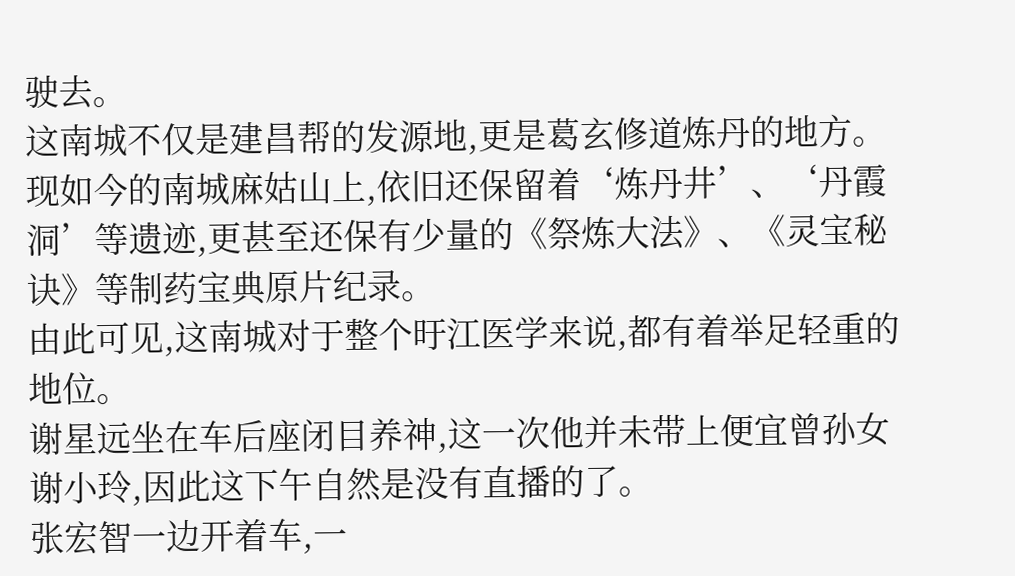驶去。
这南城不仅是建昌帮的发源地,更是葛玄修道炼丹的地方。
现如今的南城麻姑山上,依旧还保留着‘炼丹井’、‘丹霞洞’等遗迹,更甚至还保有少量的《祭炼大法》、《灵宝秘诀》等制药宝典原片纪录。
由此可见,这南城对于整个旴江医学来说,都有着举足轻重的地位。
谢星远坐在车后座闭目养神,这一次他并未带上便宜曾孙女谢小玲,因此这下午自然是没有直播的了。
张宏智一边开着车,一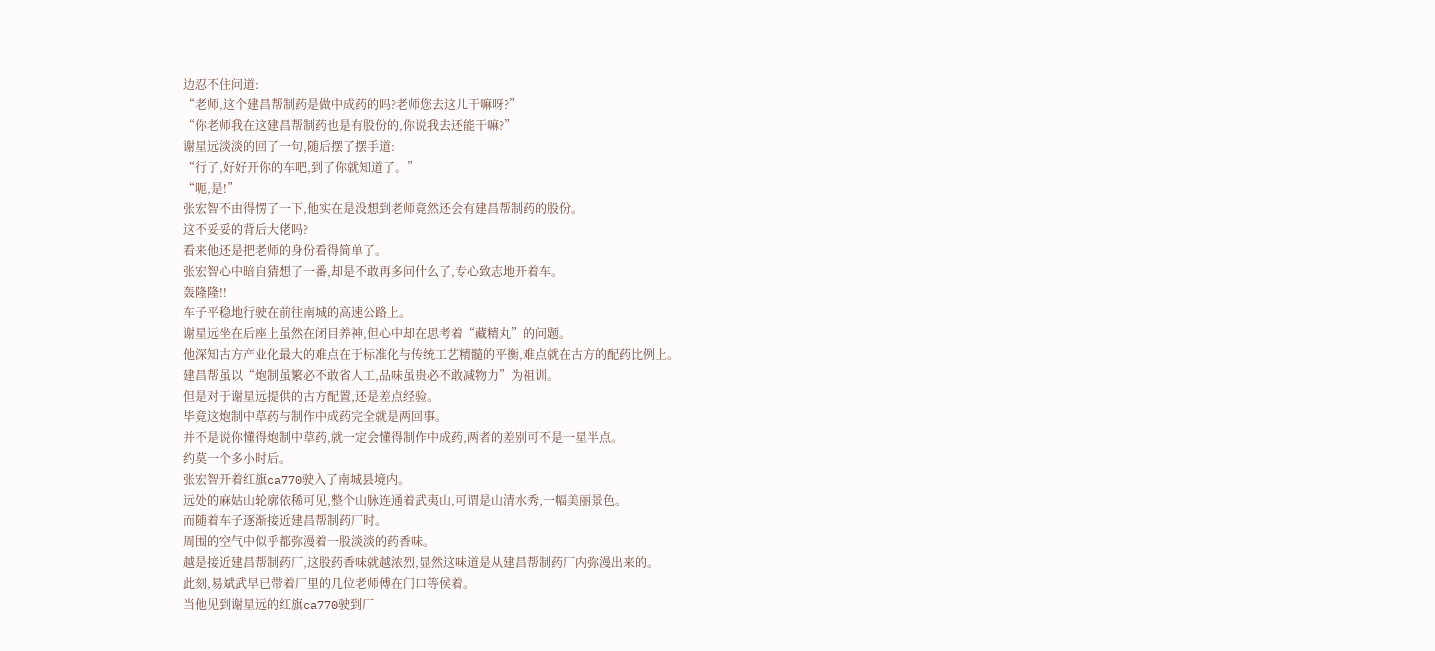边忍不住问道:
“老师,这个建昌帮制药是做中成药的吗?老师您去这儿干嘛呀?”
“你老师我在这建昌帮制药也是有股份的,你说我去还能干嘛?”
谢星远淡淡的回了一句,随后摆了摆手道:
“行了,好好开你的车吧,到了你就知道了。”
“呃,是!”
张宏智不由得愣了一下,他实在是没想到老师竟然还会有建昌帮制药的股份。
这不妥妥的背后大佬吗?
看来他还是把老师的身份看得简单了。
张宏智心中暗自猜想了一番,却是不敢再多问什么了,专心致志地开着车。
轰隆隆!!
车子平稳地行驶在前往南城的高速公路上。
谢星远坐在后座上虽然在闭目养神,但心中却在思考着“藏精丸”的问题。
他深知古方产业化最大的难点在于标准化与传统工艺精髓的平衡,难点就在古方的配药比例上。
建昌帮虽以“炮制虽繁必不敢省人工,品味虽贵必不敢减物力”为祖训。
但是对于谢星远提供的古方配置,还是差点经验。
毕竟这炮制中草药与制作中成药完全就是两回事。
并不是说你懂得炮制中草药,就一定会懂得制作中成药,两者的差别可不是一星半点。
约莫一个多小时后。
张宏智开着红旗ca770驶入了南城县境内。
远处的麻姑山轮廓依稀可见,整个山脉连通着武夷山,可谓是山清水秀,一幅美丽景色。
而随着车子逐渐接近建昌帮制药厂时。
周围的空气中似乎都弥漫着一股淡淡的药香味。
越是接近建昌帮制药厂,这股药香味就越浓烈,显然这味道是从建昌帮制药厂内弥漫出来的。
此刻,易斌武早已带着厂里的几位老师傅在门口等侯着。
当他见到谢星远的红旗ca770驶到厂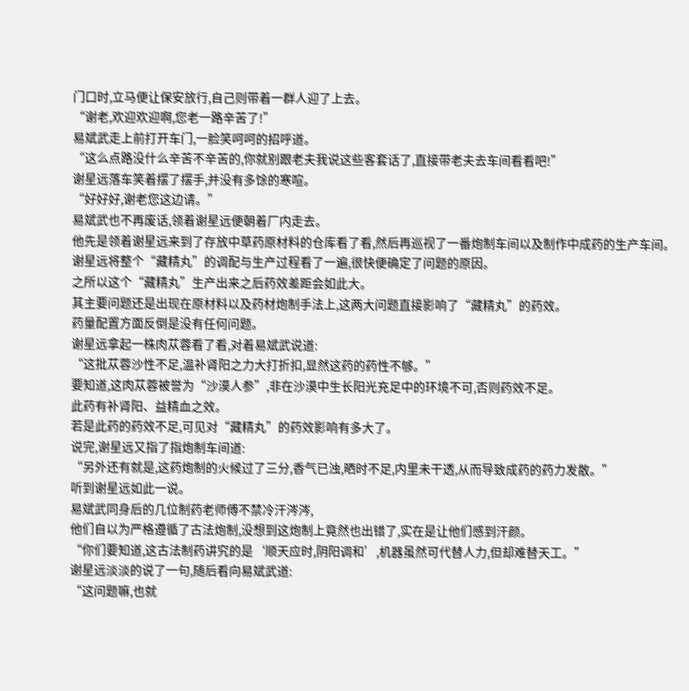门口时,立马便让保安放行,自己则带着一群人迎了上去。
“谢老,欢迎欢迎啊,您老一路辛苦了!”
易斌武走上前打开车门,一脸笑呵呵的招呼道。
“这么点路没什么辛苦不辛苦的,你就别跟老夫我说这些客套话了,直接带老夫去车间看看吧!”
谢星远落车笑着摆了摆手,并没有多馀的寒喧。
“好好好,谢老您这边请。”
易斌武也不再废话,领着谢星远便朝着厂内走去。
他先是领着谢星远来到了存放中草药原材料的仓库看了看,然后再巡视了一番炮制车间以及制作中成药的生产车间。
谢星远将整个“藏精丸”的调配与生产过程看了一遍,很快便确定了问题的原因。
之所以这个“藏精丸”生产出来之后药效差距会如此大。
其主要问题还是出现在原材料以及药材炮制手法上,这两大问题直接影响了“藏精丸”的药效。
药量配置方面反倒是没有任何问题。
谢星远拿起一株肉苁蓉看了看,对着易斌武说道:
“这批苁蓉沙性不足,温补肾阳之力大打折扣,显然这药的药性不够。”
要知道,这肉苁蓉被誉为“沙漠人参”,非在沙漠中生长阳光充足中的环境不可,否则药效不足。
此药有补肾阳、益精血之效。
若是此药的药效不足,可见对“藏精丸”的药效影响有多大了。
说完,谢星远又指了指炮制车间道:
“另外还有就是,这药炮制的火候过了三分,香气已浊,晒时不足,内里未干透,从而导致成药的药力发散。”
听到谢星远如此一说。
易斌武同身后的几位制药老师傅不禁冷汗涔涔,
他们自以为严格遵循了古法炮制,没想到这炮制上竟然也出错了,实在是让他们感到汗颜。
“你们要知道,这古法制药讲究的是‘顺天应时,阴阳调和’,机器虽然可代替人力,但却难替天工。”
谢星远淡淡的说了一句,随后看向易斌武道:
“这问题嘛,也就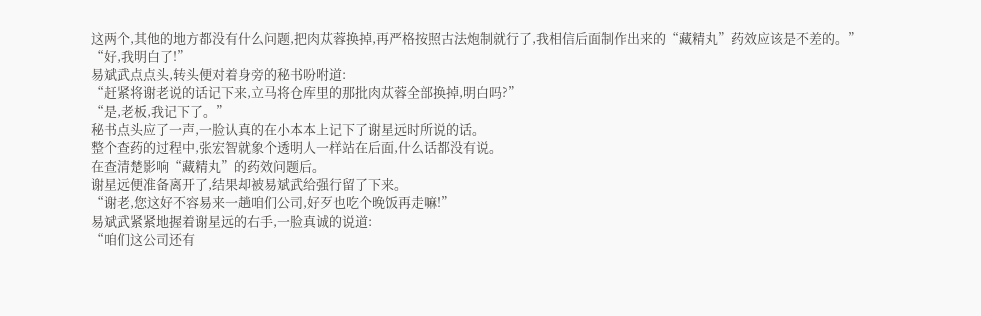这两个,其他的地方都没有什么问题,把肉苁蓉换掉,再严格按照古法炮制就行了,我相信后面制作出来的“藏精丸”药效应该是不差的。”
“好,我明白了!”
易斌武点点头,转头便对着身旁的秘书吩咐道:
“赶紧将谢老说的话记下来,立马将仓库里的那批肉苁蓉全部换掉,明白吗?”
“是,老板,我记下了。”
秘书点头应了一声,一脸认真的在小本本上记下了谢星远时所说的话。
整个查药的过程中,张宏智就象个透明人一样站在后面,什么话都没有说。
在查清楚影响“藏精丸”的药效问题后。
谢星远便准备离开了,结果却被易斌武给强行留了下来。
“谢老,您这好不容易来一趟咱们公司,好歹也吃个晚饭再走嘛!”
易斌武紧紧地握着谢星远的右手,一脸真诚的说道:
“咱们这公司还有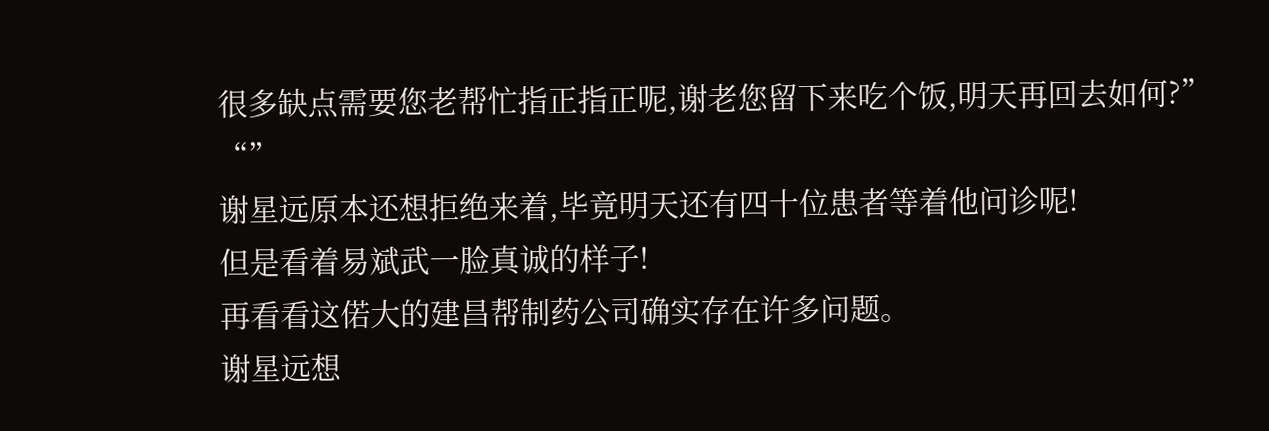很多缺点需要您老帮忙指正指正呢,谢老您留下来吃个饭,明天再回去如何?”
“”
谢星远原本还想拒绝来着,毕竟明天还有四十位患者等着他问诊呢!
但是看着易斌武一脸真诚的样子!
再看看这偌大的建昌帮制药公司确实存在许多问题。
谢星远想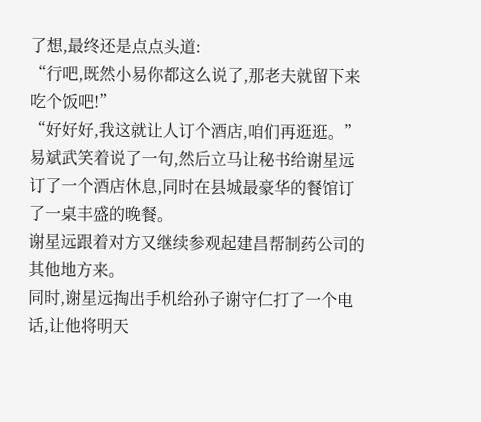了想,最终还是点点头道:
“行吧,既然小易你都这么说了,那老夫就留下来吃个饭吧!”
“好好好,我这就让人订个酒店,咱们再逛逛。”
易斌武笑着说了一句,然后立马让秘书给谢星远订了一个酒店休息,同时在县城最豪华的餐馆订了一桌丰盛的晚餐。
谢星远跟着对方又继续参观起建昌帮制药公司的其他地方来。
同时,谢星远掏出手机给孙子谢守仁打了一个电话,让他将明天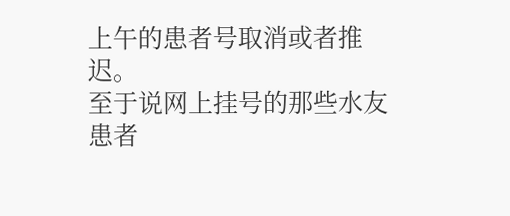上午的患者号取消或者推迟。
至于说网上挂号的那些水友患者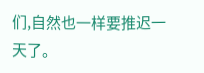们,自然也一样要推迟一天了。